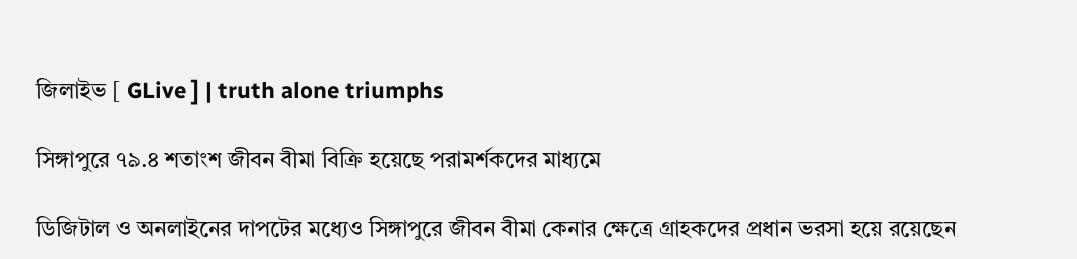জিলাইভ [ GLive ] | truth alone triumphs

সিঙ্গাপুরে ৭৯.৪ শতাংশ জীবন বীমা বিক্রি হয়েছে পরামর্শকদের মাধ্যমে

ডিজিটাল ও অনলাইনের দাপটের মধ্যেও সিঙ্গাপুরে জীবন বীমা কেনার ক্ষেত্রে গ্রাহকদের প্রধান ভরসা হয়ে রয়েছেন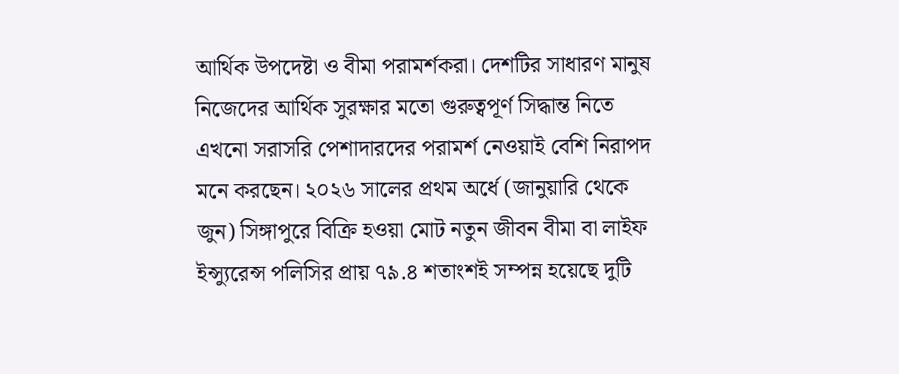আর্থিক উপদেষ্টা ও বীমা পরামর্শকরা। দেশটির সাধারণ মানুষ নিজেদের আর্থিক সুরক্ষার মতো গুরুত্বপূর্ণ সিদ্ধান্ত নিতে এখনো সরাসরি পেশাদারদের পরামর্শ নেওয়াই বেশি নিরাপদ মনে করছেন। ২০২৬ সালের প্রথম অর্ধে (জানুয়ারি থেকে জুন) সিঙ্গাপুরে বিক্রি হওয়া মোট নতুন জীবন বীমা বা লাইফ ইন্স্যুরেন্স পলিসির প্রায় ৭৯.৪ শতাংশই সম্পন্ন হয়েছে দুটি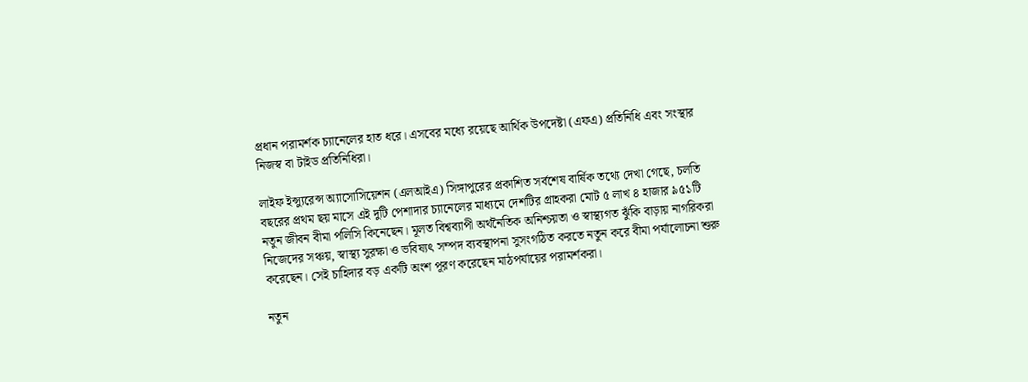প্রধান পরামর্শক চ্যানেলের হাত ধরে। এসবের মধ্যে রয়েছে আর্থিক উপদেষ্টা (এফএ) প্রতিনিধি এবং সংস্থার নিজস্ব বা টাইড প্রতিনিধিরা।

লাইফ ইন্স্যুরেন্স অ্যাসোসিয়েশন (এলআইএ) সিঙ্গাপুরের প্রকাশিত সর্বশেষ বার্ষিক তথ্যে দেখা গেছে, চলতি বছরের প্রথম ছয় মাসে এই দুটি পেশাদার চ্যানেলের মাধ্যমে দেশটির গ্রাহকরা মোট ৫ লাখ ৪ হাজার ৯৫১টি নতুন জীবন বীমা পলিসি কিনেছেন। মূলত বিশ্বব্যাপী অর্থনৈতিক অনিশ্চয়তা ও স্বাস্থ্যগত ঝুঁকি বাড়ায় নাগরিকরা নিজেদের সঞ্চয়, স্বাস্থ্য সুরক্ষা ও ভবিষ্যৎ সম্পদ ব্যবস্থাপনা সুসংগঠিত করতে নতুন করে বীমা পর্যালোচনা শুরু করেছেন। সেই চাহিদার বড় একটি অংশ পূরণ করেছেন মাঠপর্যায়ের পরামর্শকরা।

নতুন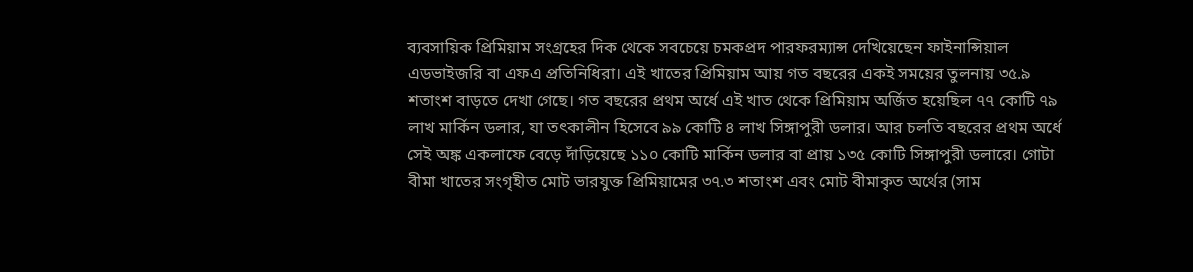ব্যবসায়িক প্রিমিয়াম সংগ্রহের দিক থেকে সবচেয়ে চমকপ্রদ পারফরম্যান্স দেখিয়েছেন ফাইনান্সিয়াল এডভাইজরি বা এফএ প্রতিনিধিরা। এই খাতের প্রিমিয়াম আয় গত বছরের একই সময়ের তুলনায় ৩৫.৯ শতাংশ বাড়তে দেখা গেছে। গত বছরের প্রথম অর্ধে এই খাত থেকে প্রিমিয়াম অর্জিত হয়েছিল ৭৭ কোটি ৭৯ লাখ মার্কিন ডলার, যা তৎকালীন হিসেবে ৯৯ কোটি ৪ লাখ সিঙ্গাপুরী ডলার। আর চলতি বছরের প্রথম অর্ধে সেই অঙ্ক একলাফে বেড়ে দাঁড়িয়েছে ১১০ কোটি মার্কিন ডলার বা প্রায় ১৩৫ কোটি সিঙ্গাপুরী ডলারে। গোটা বীমা খাতের সংগৃহীত মোট ভারযুক্ত প্রিমিয়ামের ৩৭.৩ শতাংশ এবং মোট বীমাকৃত অর্থের (সাম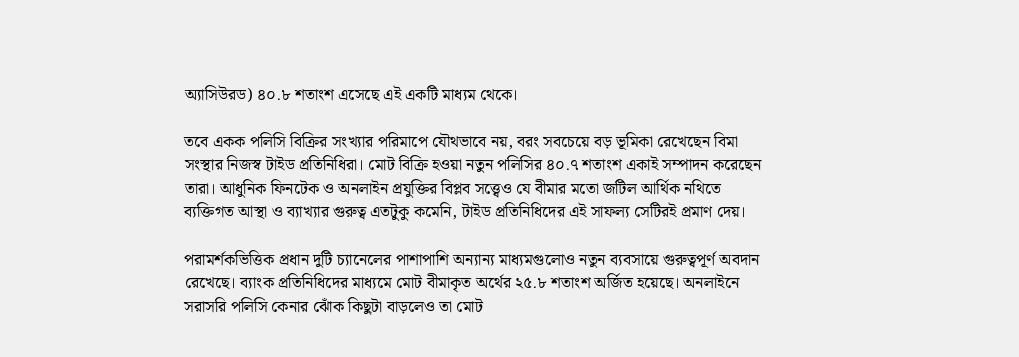অ্যাসিউরড) ৪০.৮ শতাংশ এসেছে এই একটি মাধ্যম থেকে।

তবে একক পলিসি বিক্রির সংখ্যার পরিমাপে যৌথভাবে নয়, বরং সবচেয়ে বড় ভূমিকা রেখেছেন বিমা সংস্থার নিজস্ব টাইড প্রতিনিধিরা। মোট বিক্রি হওয়া নতুন পলিসির ৪০.৭ শতাংশ একাই সম্পাদন করেছেন তারা। আধুনিক ফিনটেক ও অনলাইন প্রযুক্তির বিপ্লব সত্ত্বেও যে বীমার মতো জটিল আর্থিক নথিতে ব্যক্তিগত আস্থা ও ব্যাখ্যার গুরুত্ব এতটুকু কমেনি, টাইড প্রতিনিধিদের এই সাফল্য সেটিরই প্রমাণ দেয়।

পরামর্শকভিত্তিক প্রধান দুটি চ্যানেলের পাশাপাশি অন্যান্য মাধ্যমগুলোও নতুন ব্যবসায়ে গুরুত্বপূর্ণ অবদান রেখেছে। ব্যাংক প্রতিনিধিদের মাধ্যমে মোট বীমাকৃত অর্থের ২৫.৮ শতাংশ অর্জিত হয়েছে। অনলাইনে সরাসরি পলিসি কেনার ঝোঁক কিছুটা বাড়লেও তা মোট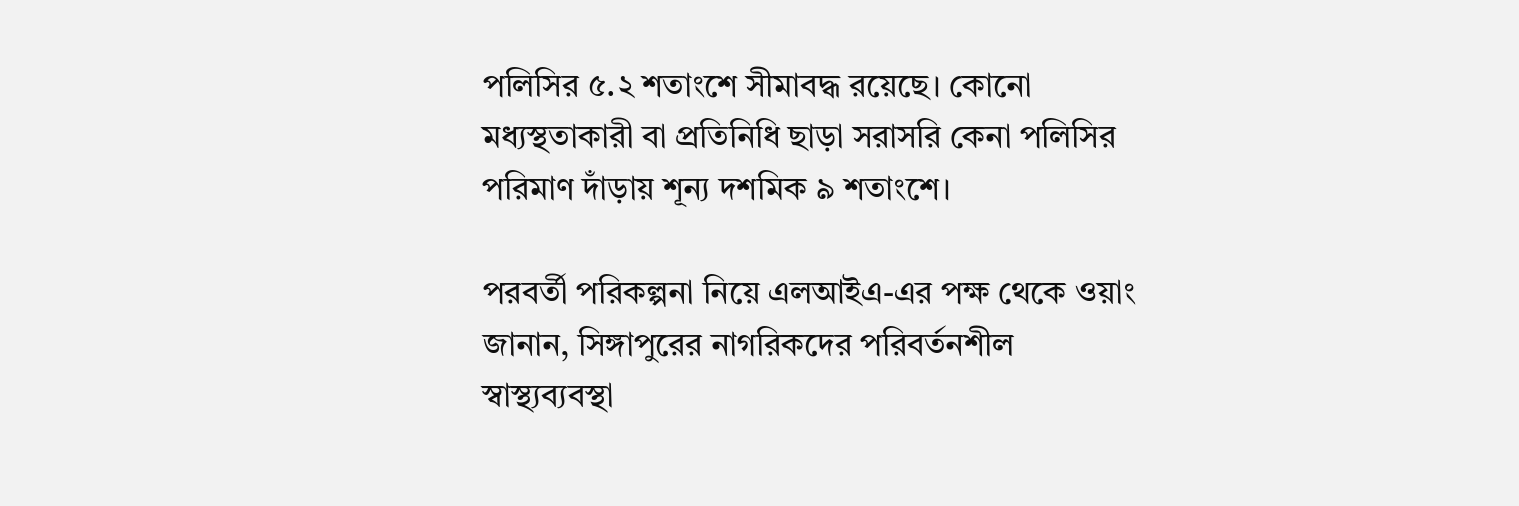পলিসির ৫.২ শতাংশে সীমাবদ্ধ রয়েছে। কোনো মধ্যস্থতাকারী বা প্রতিনিধি ছাড়া সরাসরি কেনা পলিসির পরিমাণ দাঁড়ায় শূন্য দশমিক ৯ শতাংশে।

পরবর্তী পরিকল্পনা নিয়ে এলআইএ-এর পক্ষ থেকে ওয়াং জানান, সিঙ্গাপুরের নাগরিকদের পরিবর্তনশীল স্বাস্থ্যব্যবস্থা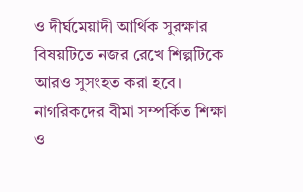ও দীর্ঘমেয়াদী আর্থিক সুরক্ষার বিষয়টিতে নজর রেখে শিল্পটিকে আরও সুসংহত করা হবে। নাগরিকদের বীমা সম্পর্কিত শিক্ষা ও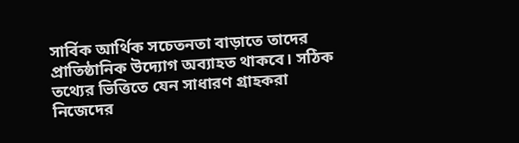সার্বিক আর্থিক সচেতনতা বাড়াতে তাদের প্রাতিষ্ঠানিক উদ্যোগ অব্যাহত থাকবে। সঠিক তথ্যের ভিত্তিতে যেন সাধারণ গ্রাহকরা নিজেদের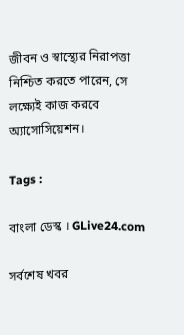জীবন ও স্বাস্থ্যের নিরাপত্তা নিশ্চিত করতে পারেন, সে লক্ষ্যেই কাজ করবে অ্যাসোসিয়েশন।

Tags :

বাংলা ডেস্ক । GLive24.com

সর্বশেষ খবর